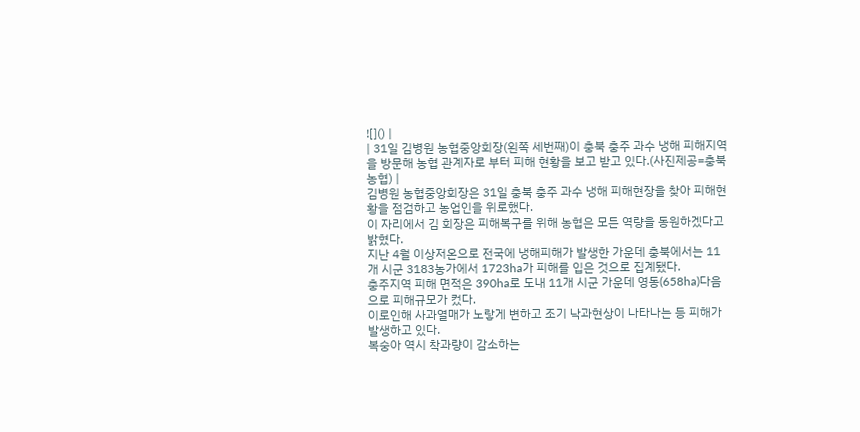![]() |
| 31일 김병원 농협중앙회장(왼쪽 세번째)이 충북 충주 과수 냉해 피해지역을 방문해 농협 관계자로 부터 피해 현황을 보고 받고 있다.(사진제공=충북농협) |
김병원 농협중앙회장은 31일 충북 충주 과수 냉해 피해현장을 찾아 피해현황을 점검하고 농업인을 위로했다.
이 자리에서 김 회장은 피해복구를 위해 농협은 모든 역량을 동원하겠다고 밝혔다.
지난 4월 이상저온으로 전국에 냉해피해가 발생한 가운데 충북에서는 11개 시군 3183농가에서 1723ha가 피해를 입은 것으로 집계됐다.
충주지역 피해 면적은 390ha로 도내 11개 시군 가운데 영동(658ha)다음으로 피해규모가 컸다.
이로인해 사과열매가 노랗게 변하고 조기 낙과현상이 나타나는 등 피해가 발생하고 있다.
복숭아 역시 착과량이 감소하는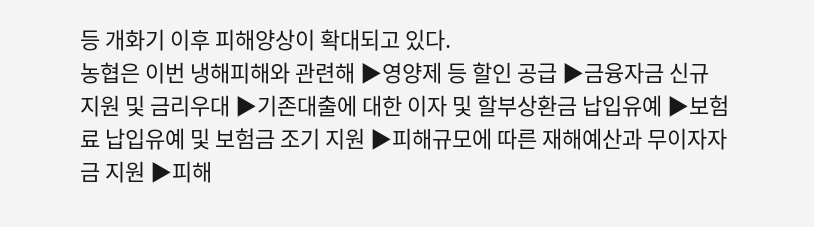등 개화기 이후 피해양상이 확대되고 있다.
농협은 이번 냉해피해와 관련해 ▶영양제 등 할인 공급 ▶금융자금 신규 지원 및 금리우대 ▶기존대출에 대한 이자 및 할부상환금 납입유예 ▶보험료 납입유예 및 보험금 조기 지원 ▶피해규모에 따른 재해예산과 무이자자금 지원 ▶피해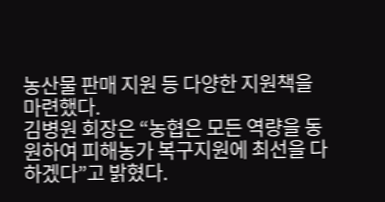농산물 판매 지원 등 다양한 지원책을 마련했다.
김병원 회장은 “농협은 모든 역량을 동원하여 피해농가 복구지원에 최선을 다하겠다”고 밝혔다.